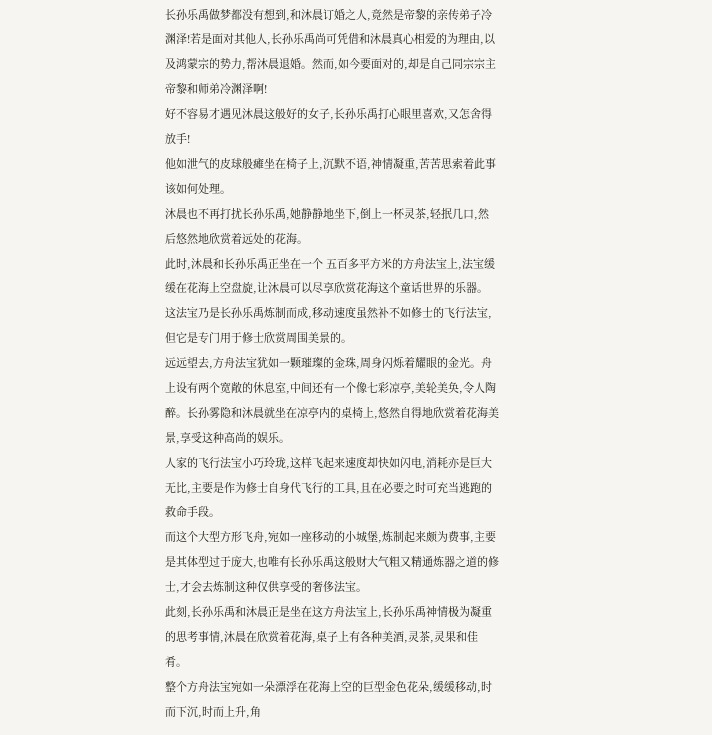长孙乐禹做梦都没有想到,和沐晨订婚之人,竟然是帝黎的亲传弟子冷渊泽!若是面对其他人,长孙乐禹尚可凭借和沐晨真心相爱的为理由,以及鸿蒙宗的势力,帮沐晨退婚。然而,如今要面对的,却是自己同宗宗主帝黎和师弟冷渊泽啊!
好不容易才遇见沐晨这般好的女子,长孙乐禹打心眼里喜欢,又怎舍得放手!
他如泄气的皮球般瘫坐在椅子上,沉默不语,神情凝重,苦苦思索着此事该如何处理。
沐晨也不再打扰长孙乐禹,她静静地坐下,倒上一杯灵茶,轻抿几口,然后悠然地欣赏着远处的花海。
此时,沐晨和长孙乐禹正坐在一个 五百多平方米的方舟法宝上,法宝缓缓在花海上空盘旋,让沐晨可以尽享欣赏花海这个童话世界的乐器。
这法宝乃是长孙乐禹炼制而成,移动速度虽然补不如修士的飞行法宝,但它是专门用于修士欣赏周围美景的。
远远望去,方舟法宝犹如一颗璀璨的金珠,周身闪烁着耀眼的金光。舟上设有两个宽敞的休息室,中间还有一个像七彩凉亭,美轮美奂,令人陶醉。长孙雾隐和沐晨就坐在凉亭内的桌椅上,悠然自得地欣赏着花海美景,享受这种高尚的娱乐。
人家的飞行法宝小巧玲珑,这样飞起来速度却快如闪电,消耗亦是巨大无比,主要是作为修士自身代飞行的工具,且在必要之时可充当逃跑的救命手段。
而这个大型方形飞舟,宛如一座移动的小城堡,炼制起来颇为费事,主要是其体型过于庞大,也唯有长孙乐禹这般财大气粗又精通炼器之道的修士,才会去炼制这种仅供享受的奢侈法宝。
此刻,长孙乐禹和沐晨正是坐在这方舟法宝上,长孙乐禹神情极为凝重的思考事情,沐晨在欣赏着花海,桌子上有各种美酒,灵茶,灵果和佳肴。
整个方舟法宝宛如一朵漂浮在花海上空的巨型金色花朵,缓缓移动,时而下沉,时而上升,角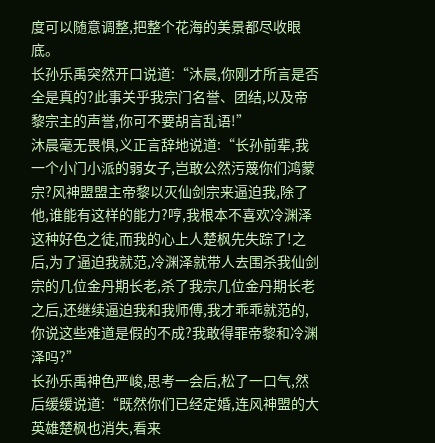度可以随意调整,把整个花海的美景都尽收眼底。
长孙乐禹突然开口说道:“沐晨,你刚才所言是否全是真的?此事关乎我宗门名誉、团结,以及帝黎宗主的声誉,你可不要胡言乱语!”
沐晨毫无畏惧,义正言辞地说道:“长孙前辈,我一个小门小派的弱女子,岂敢公然污蔑你们鸿蒙宗?风神盟盟主帝黎以灭仙剑宗来逼迫我,除了他,谁能有这样的能力?哼,我根本不喜欢冷渊泽这种好色之徒,而我的心上人楚枫先失踪了!之后,为了逼迫我就范,冷渊泽就带人去围杀我仙剑宗的几位金丹期长老,杀了我宗几位金丹期长老之后,还继续逼迫我和我师傅,我才乖乖就范的,你说这些难道是假的不成?我敢得罪帝黎和冷渊泽吗?”
长孙乐禹神色严峻,思考一会后,松了一口气,然后缓缓说道:“既然你们已经定婚,连风神盟的大英雄楚枫也消失,看来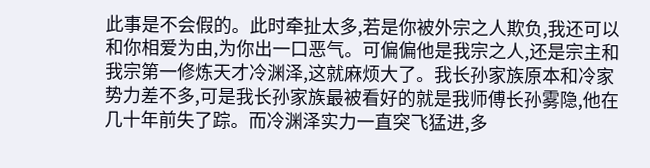此事是不会假的。此时牵扯太多,若是你被外宗之人欺负,我还可以和你相爱为由,为你出一口恶气。可偏偏他是我宗之人,还是宗主和我宗第一修炼天才冷渊泽,这就麻烦大了。我长孙家族原本和冷家势力差不多,可是我长孙家族最被看好的就是我师傅长孙雾隐,他在几十年前失了踪。而冷渊泽实力一直突飞猛进,多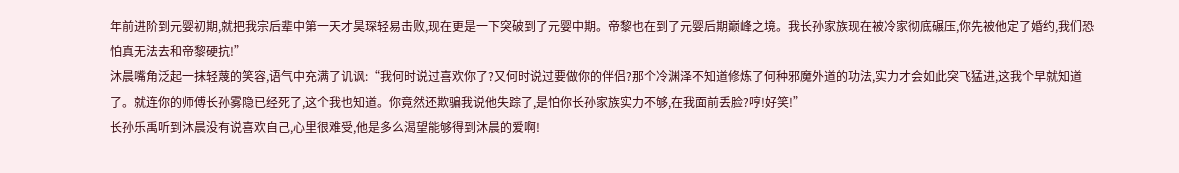年前进阶到元婴初期,就把我宗后辈中第一天才昊琛轻易击败,现在更是一下突破到了元婴中期。帝黎也在到了元婴后期巅峰之境。我长孙家族现在被冷家彻底碾压,你先被他定了婚约,我们恐怕真无法去和帝黎硬抗!”
沐晨嘴角泛起一抹轻蔑的笑容,语气中充满了讥讽:“我何时说过喜欢你了?又何时说过要做你的伴侣?那个冷渊泽不知道修炼了何种邪魔外道的功法,实力才会如此突飞猛进,这我个早就知道了。就连你的师傅长孙雾隐已经死了,这个我也知道。你竟然还欺骗我说他失踪了,是怕你长孙家族实力不够,在我面前丢脸?哼!好笑!”
长孙乐禹听到沐晨没有说喜欢自己,心里很难受,他是多么渴望能够得到沐晨的爱啊!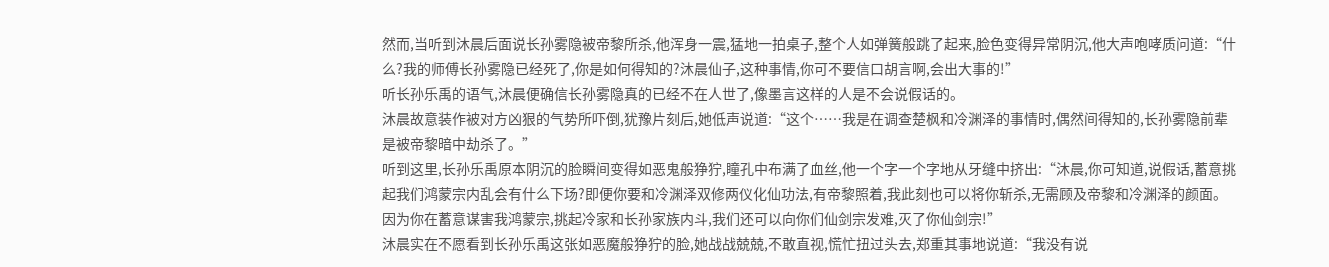然而,当听到沐晨后面说长孙雾隐被帝黎所杀,他浑身一震,猛地一拍桌子,整个人如弹簧般跳了起来,脸色变得异常阴沉,他大声咆哮质问道:“什么?我的师傅长孙雾隐已经死了,你是如何得知的?沐晨仙子,这种事情,你可不要信口胡言啊,会出大事的!”
听长孙乐禹的语气,沐晨便确信长孙雾隐真的已经不在人世了,像墨言这样的人是不会说假话的。
沐晨故意装作被对方凶狠的气势所吓倒,犹豫片刻后,她低声说道:“这个……我是在调查楚枫和冷渊泽的事情时,偶然间得知的,长孙雾隐前辈是被帝黎暗中劫杀了。”
听到这里,长孙乐禹原本阴沉的脸瞬间变得如恶鬼般狰狞,瞳孔中布满了血丝,他一个字一个字地从牙缝中挤出:“沐晨,你可知道,说假话,蓄意挑起我们鸿蒙宗内乱会有什么下场?即便你要和冷渊泽双修两仪化仙功法,有帝黎照着,我此刻也可以将你斩杀,无需顾及帝黎和冷渊泽的颜面。因为你在蓄意谋害我鸿蒙宗,挑起冷家和长孙家族内斗,我们还可以向你们仙剑宗发难,灭了你仙剑宗!”
沐晨实在不愿看到长孙乐禹这张如恶魔般狰狞的脸,她战战兢兢,不敢直视,慌忙扭过头去,郑重其事地说道:“我没有说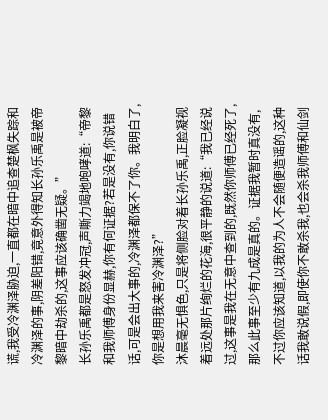谎,我受冷渊泽胁迫,一直都在暗中追查楚枫失踪和冷渊泽的事,阴差阳错,竟意外得知长孙乐禹是被帝黎暗中劫杀的,这事应该确凿无疑。”
长孙乐禹都是怒发冲冠,声嘶力竭地咆哮道:“帝黎和我师傅身份显赫,你有何证据?若是没有,你说错话,可是会出大事的,冷渊泽都保不了你。我明白了,你是想用我来害冷渊泽?”
沐晨毫无惧色,只是将侧脸对着长孙乐禹,正脸凝视着远处那片绚烂的花海,很平静的说道:“我已经说过,这事是我在无意中查到的,既然你师傅已经死了,那么此事至少有九成是真的。证据我暂时真没有,不过你应该知道,以我的为人不会随便造谣的,这种话我敢说假,即使你不敢杀我,也会杀我师傅和仙剑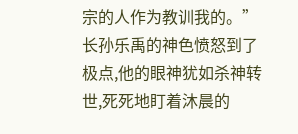宗的人作为教训我的。”
长孙乐禹的神色愤怒到了极点,他的眼神犹如杀神转世,死死地盯着沐晨的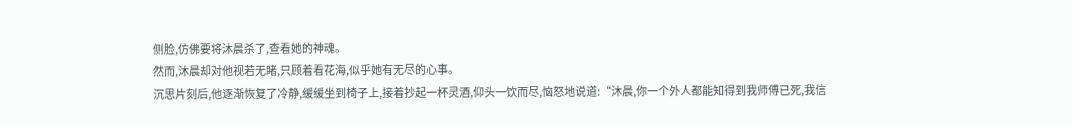侧脸,仿佛要将沐晨杀了,查看她的神魂。
然而,沐晨却对他视若无睹,只顾着看花海,似乎她有无尽的心事。
沉思片刻后,他逐渐恢复了冷静,缓缓坐到椅子上,接着抄起一杯灵酒,仰头一饮而尽,恼怒地说道:“沐晨,你一个外人都能知得到我师傅已死,我信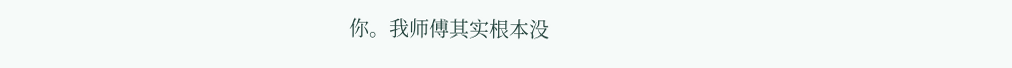你。我师傅其实根本没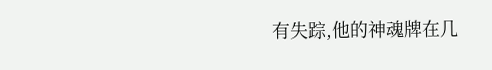有失踪,他的神魂牌在几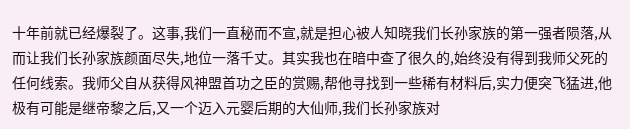十年前就已经爆裂了。这事,我们一直秘而不宣,就是担心被人知晓我们长孙家族的第一强者陨落,从而让我们长孙家族颜面尽失,地位一落千丈。其实我也在暗中查了很久的,始终没有得到我师父死的任何线索。我师父自从获得风神盟首功之臣的赏赐,帮他寻找到一些稀有材料后,实力便突飞猛进,他极有可能是继帝黎之后,又一个迈入元婴后期的大仙师,我们长孙家族对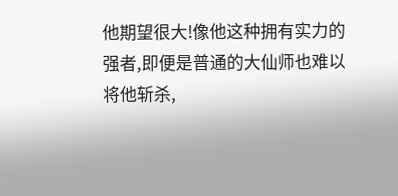他期望很大!像他这种拥有实力的强者,即便是普通的大仙师也难以将他斩杀,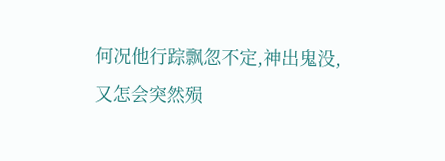何况他行踪飘忽不定,神出鬼没,又怎会突然殒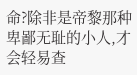命?除非是帝黎那种卑鄙无耻的小人,才会轻易查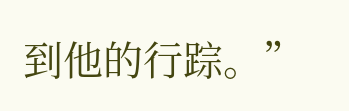到他的行踪。”